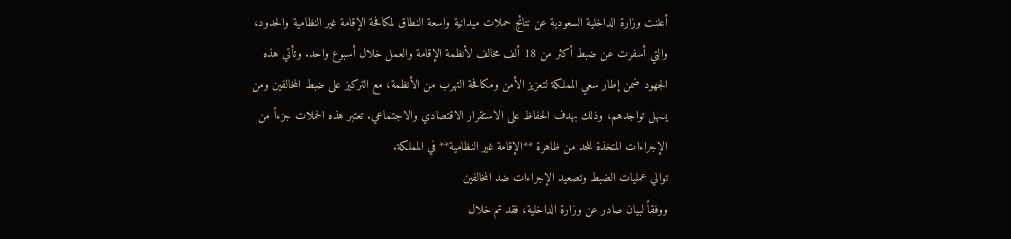أعلنت وزارة الداخلية السعودية عن نتائج حملات ميدانية واسعة النطاق لمكافحة الإقامة غير النظامية والحدود، والتي أسفرت عن ضبط أكثر من 18 ألف مخالف لأنظمة الإقامة والعمل خلال أسبوع واحد. وتأتي هذه الجهود ضمن إطار سعي المملكة لتعزيز الأمن ومكافحة التهرب من الأنظمة، مع التركيز على ضبط المخالفين ومن يسهل تواجدهم، وذلك بهدف الحفاظ على الاستقرار الاقتصادي والاجتماعي. تعتبر هذه الحملات جزءاً من الإجراءات المتخذة للحد من ظاهرة **الإقامة غير النظامية** في المملكة.
توالي عمليات الضبط وتصعيد الإجراءات ضد المخالفين
ووفقاً لبيان صادر عن وزارة الداخلية، فقد تم خلال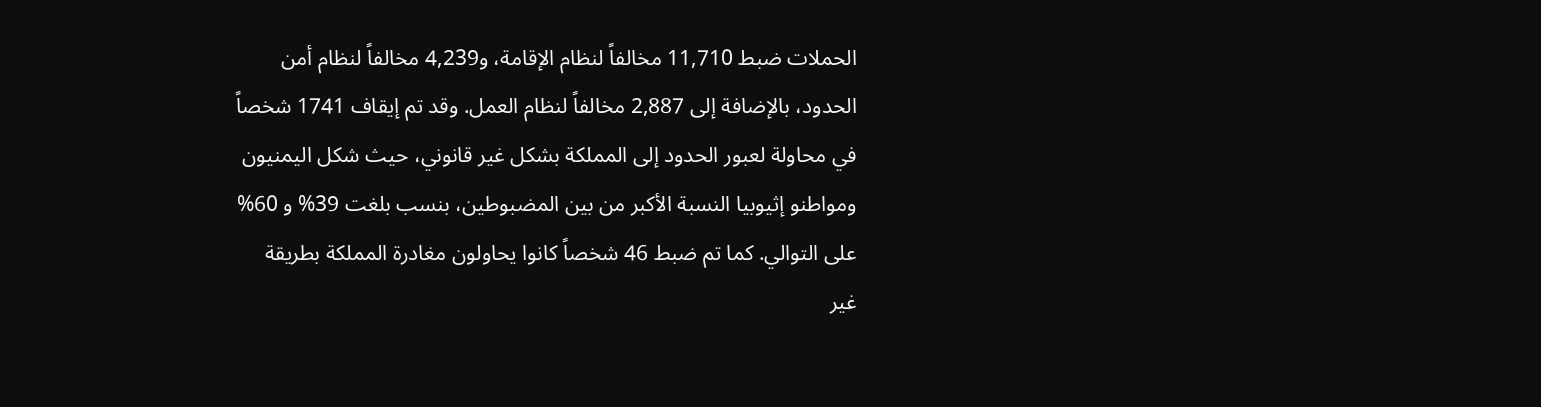الحملات ضبط 11,710 مخالفاً لنظام الإقامة، و4,239 مخالفاً لنظام أمن الحدود، بالإضافة إلى 2,887 مخالفاً لنظام العمل. وقد تم إيقاف 1741 شخصاً في محاولة لعبور الحدود إلى المملكة بشكل غير قانوني، حيث شكل اليمنيون ومواطنو إثيوبيا النسبة الأكبر من بين المضبوطين، بنسب بلغت 39% و 60% على التوالي. كما تم ضبط 46 شخصاً كانوا يحاولون مغادرة المملكة بطريقة غير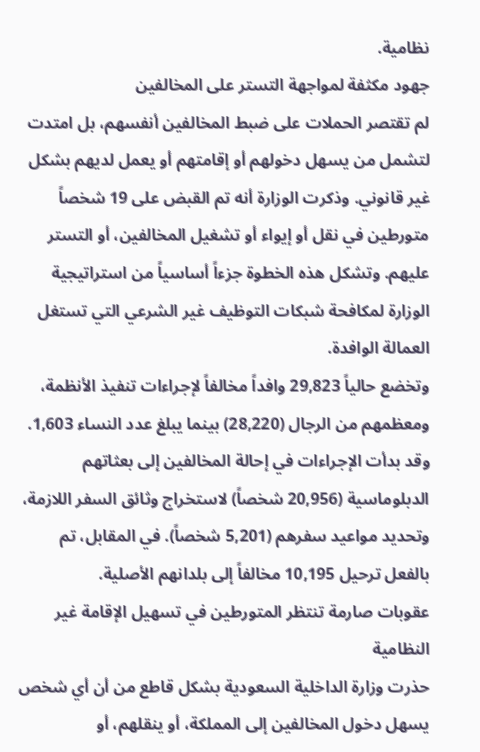نظامية.
جهود مكثفة لمواجهة التستر على المخالفين
لم تقتصر الحملات على ضبط المخالفين أنفسهم، بل امتدت لتشمل من يسهل دخولهم أو إقامتهم أو يعمل لديهم بشكل غير قانوني. وذكرت الوزارة أنه تم القبض على 19 شخصاً متورطين في نقل أو إيواء أو تشغيل المخالفين، أو التستر عليهم. وتشكل هذه الخطوة جزءاً أساسياً من استراتيجية الوزارة لمكافحة شبكات التوظيف غير الشرعي التي تستغل العمالة الوافدة.
وتخضع حالياً 29,823 وافداً مخالفاً لإجراءات تنفيذ الأنظمة، ومعظمهم من الرجال (28,220) بينما يبلغ عدد النساء 1,603. وقد بدأت الإجراءات في إحالة المخالفين إلى بعثاتهم الدبلوماسية (20,956 شخصاً) لاستخراج وثائق السفر اللازمة، وتحديد مواعيد سفرهم (5,201 شخصاً). في المقابل، تم بالفعل ترحيل 10,195 مخالفاً إلى بلدانهم الأصلية.
عقوبات صارمة تنتظر المتورطين في تسهيل الإقامة غير النظامية
حذرت وزارة الداخلية السعودية بشكل قاطع من أن أي شخص يسهل دخول المخالفين إلى المملكة، أو ينقلهم، أو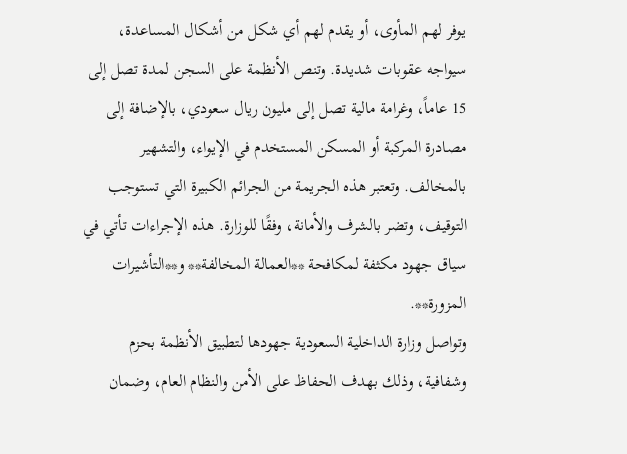يوفر لهم المأوى، أو يقدم لهم أي شكل من أشكال المساعدة، سيواجه عقوبات شديدة. وتنص الأنظمة على السجن لمدة تصل إلى 15 عاماً، وغرامة مالية تصل إلى مليون ريال سعودي، بالإضافة إلى مصادرة المركبة أو المسكن المستخدم في الإيواء، والتشهير بالمخالف. وتعتبر هذه الجريمة من الجرائم الكبيرة التي تستوجب التوقيف، وتضر بالشرف والأمانة، وفقًا للوزارة. هذه الإجراءات تأتي في سياق جهود مكثفة لمكافحة **العمالة المخالفة** و**التأشيرات المزورة**.
وتواصل وزارة الداخلية السعودية جهودها لتطبيق الأنظمة بحزم وشفافية، وذلك بهدف الحفاظ على الأمن والنظام العام، وضمان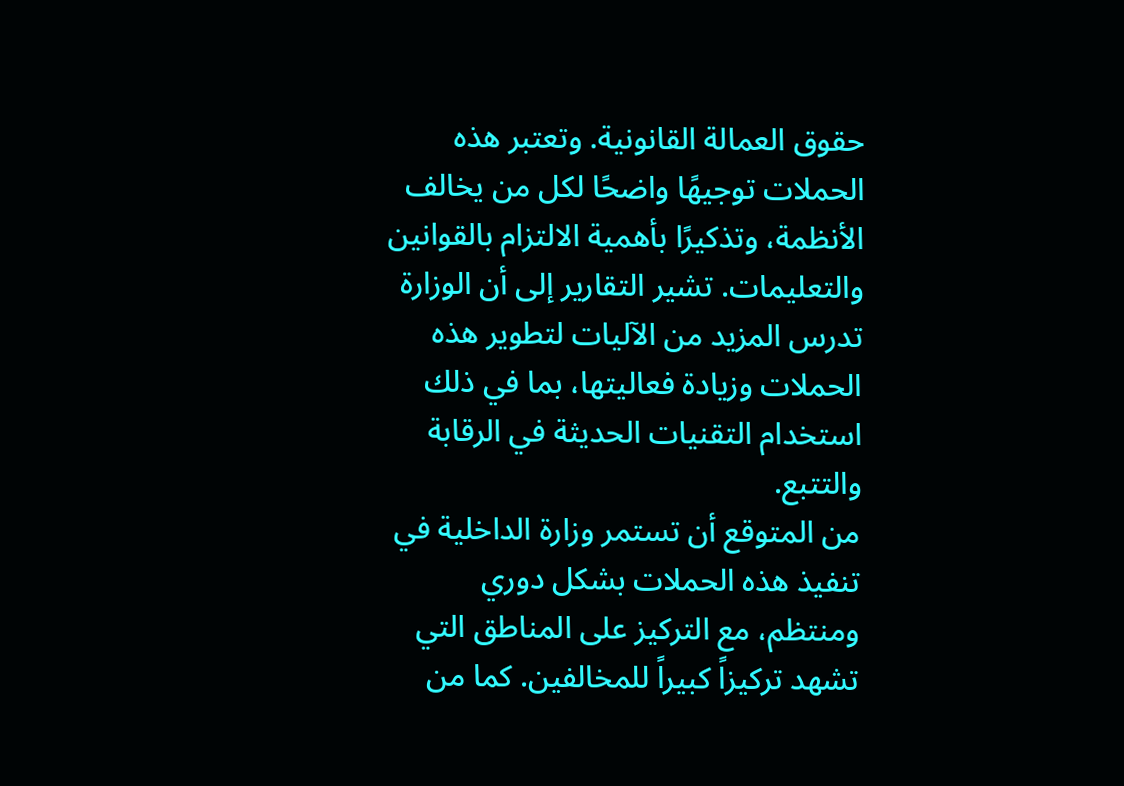حقوق العمالة القانونية. وتعتبر هذه الحملات توجيهًا واضحًا لكل من يخالف الأنظمة، وتذكيرًا بأهمية الالتزام بالقوانين والتعليمات. تشير التقارير إلى أن الوزارة تدرس المزيد من الآليات لتطوير هذه الحملات وزيادة فعاليتها، بما في ذلك استخدام التقنيات الحديثة في الرقابة والتتبع.
من المتوقع أن تستمر وزارة الداخلية في تنفيذ هذه الحملات بشكل دوري ومنتظم، مع التركيز على المناطق التي تشهد تركيزاً كبيراً للمخالفين. كما من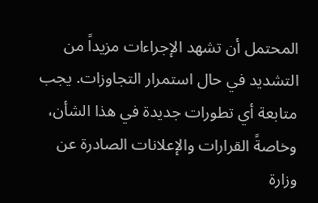المحتمل أن تشهد الإجراءات مزيداً من التشديد في حال استمرار التجاوزات. يجب متابعة أي تطورات جديدة في هذا الشأن، وخاصةً القرارات والإعلانات الصادرة عن وزارة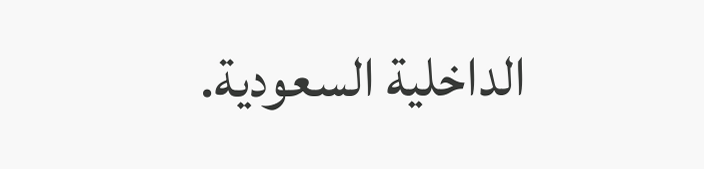الداخلية السعودية.